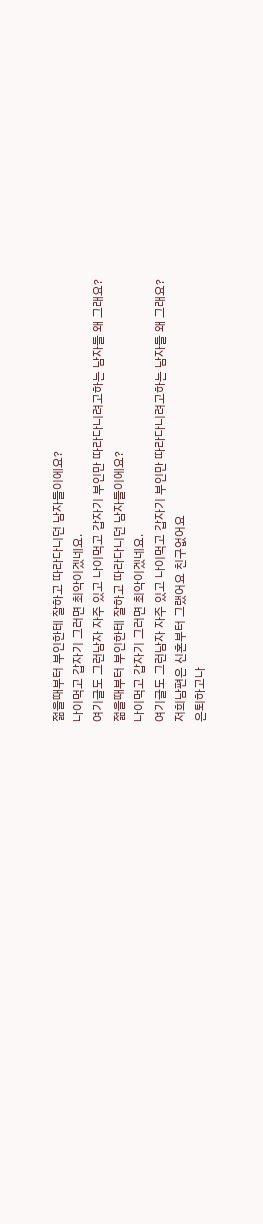젊을때부터 부인한테 잘하고 따라다니던 남자들이에요?
나이먹고 갑자기 그러면 최악이겠네요.
여기글도 그런남자 자주 있고 나이먹고 갑자기 부인만 따라다니려고하는 남자들 왜 그래요?
젊을때부터 부인한테 잘하고 따라다니던 남자들이에요?
나이먹고 갑자기 그러면 최악이겠네요.
여기글도 그런남자 자주 있고 나이먹고 갑자기 부인만 따라다니려고하는 남자들 왜 그래요?
저희남편은 신혼부터 그랬어요 친구없어요
은퇴하고나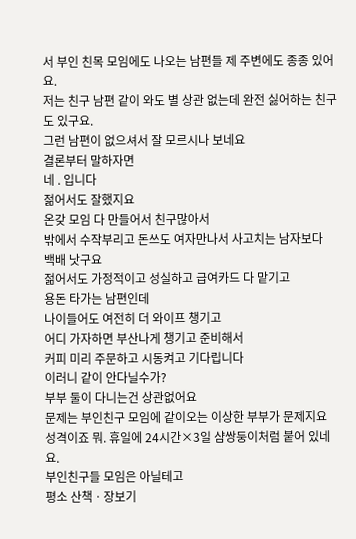서 부인 친목 모임에도 나오는 남편들 제 주변에도 종종 있어요.
저는 친구 남편 같이 와도 별 상관 없는데 완전 싫어하는 친구도 있구요.
그런 남편이 없으셔서 잘 모르시나 보네요
결론부터 말하자면
네 . 입니다
젊어서도 잘했지요
온갖 모임 다 만들어서 친구많아서
밖에서 수작부리고 돈쓰도 여자만나서 사고치는 남자보다
백배 낫구요
젊어서도 가정적이고 성실하고 급여카드 다 맡기고
용돈 타가는 남편인데
나이들어도 여전히 더 와이프 챙기고
어디 가자하면 부산나게 챙기고 준비해서
커피 미리 주문하고 시동켜고 기다립니다
이러니 같이 안다닐수가?
부부 둘이 다니는건 상관없어요
문제는 부인친구 모임에 같이오는 이상한 부부가 문제지요
성격이죠 뭐. 휴일에 24시간×3일 샴쌍둥이처럼 붙어 있네요.
부인친구들 모임은 아닐테고
평소 산책ㆍ장보기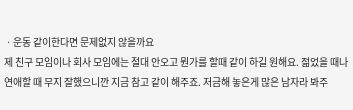ㆍ운동 같이한다면 문제없지 않을까요
제 친구 모임이나 회사 모임에는 절대 안오고 뭔가를 할때 같이 하길 원해요. 젊었을 때나 연애할 때 무지 잘했으니깐 지금 참고 같이 해주죠. 저금해 놓은게 많은 남자라 봐주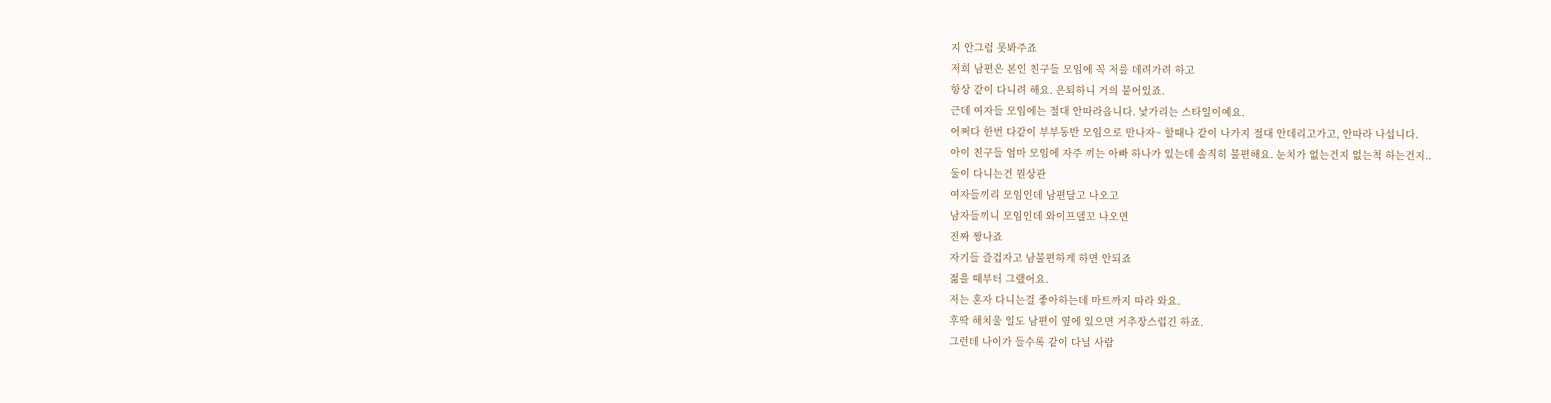지 안그럼 못봐주죠
저희 남편은 본인 친구들 모임에 꼭 저를 데려가려 하고
항상 같이 다니려 해요. 은퇴하니 거의 붙어있죠.
근데 여자들 모임에는 절대 안따라옵니다. 낯가리는 스타일이예요.
어쩌다 한번 다같이 부부동반 모임으로 만나자~ 할때나 같이 나가지 절대 안데리고가고, 안따라 나섭니다.
아이 친구들 엄마 모임에 자주 끼는 아빠 하나가 있는데 솔직히 불편해요. 눈치가 없는건지 없는척 하는건지..
둘이 다니는건 뭔상관
여자들끼리 모임인데 남편달고 나오고
남자들끼니 모임인데 와이프델꼬 나오면
진짜 짱나죠
자기들 즐겁자고 남불편하게 하면 안되죠
젊을 때부터 그랬어요.
저는 혼자 다니는걸 좋아하는데 마트까지 따라 와요.
후딱 해치울 일도 남편이 옆에 있으면 거추장스럽긴 하죠.
그런데 나이가 들수록 같이 다닐 사람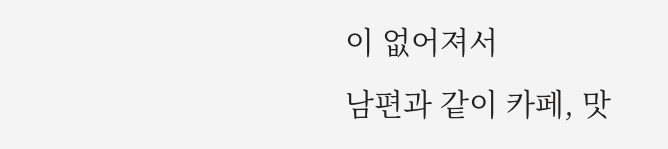이 없어져서
남편과 같이 카페, 맛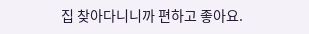집 찾아다니니까 편하고 좋아요.